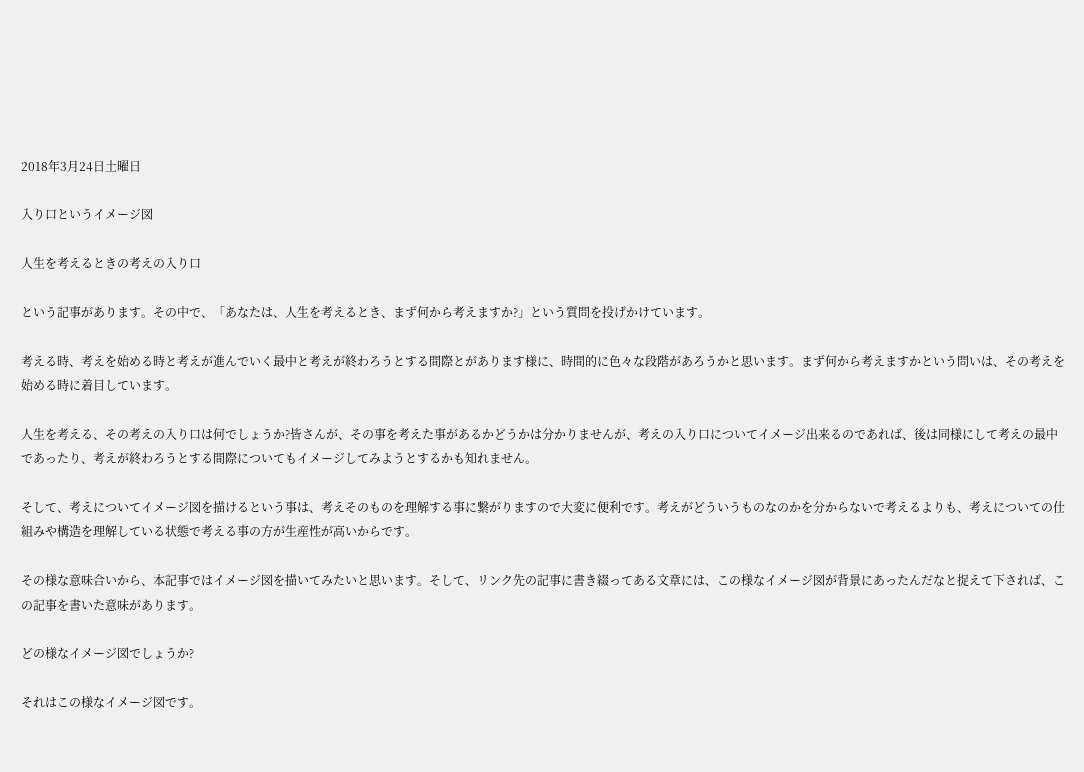2018年3月24日土曜日

入り口というイメージ図

人生を考えるときの考えの入り口

という記事があります。その中で、「あなたは、人生を考えるとき、まず何から考えますか?」という質問を投げかけています。

考える時、考えを始める時と考えが進んでいく最中と考えが終わろうとする間際とがあります様に、時間的に色々な段階があろうかと思います。まず何から考えますかという問いは、その考えを始める時に着目しています。

人生を考える、その考えの入り口は何でしょうか?皆さんが、その事を考えた事があるかどうかは分かりませんが、考えの入り口についてイメージ出来るのであれば、後は同様にして考えの最中であったり、考えが終わろうとする間際についてもイメージしてみようとするかも知れません。

そして、考えについてイメージ図を描けるという事は、考えそのものを理解する事に繋がりますので大変に便利です。考えがどういうものなのかを分からないで考えるよりも、考えについての仕組みや構造を理解している状態で考える事の方が生産性が高いからです。

その様な意味合いから、本記事ではイメージ図を描いてみたいと思います。そして、リンク先の記事に書き綴ってある文章には、この様なイメージ図が背景にあったんだなと捉えて下されば、この記事を書いた意味があります。

どの様なイメージ図でしょうか?

それはこの様なイメージ図です。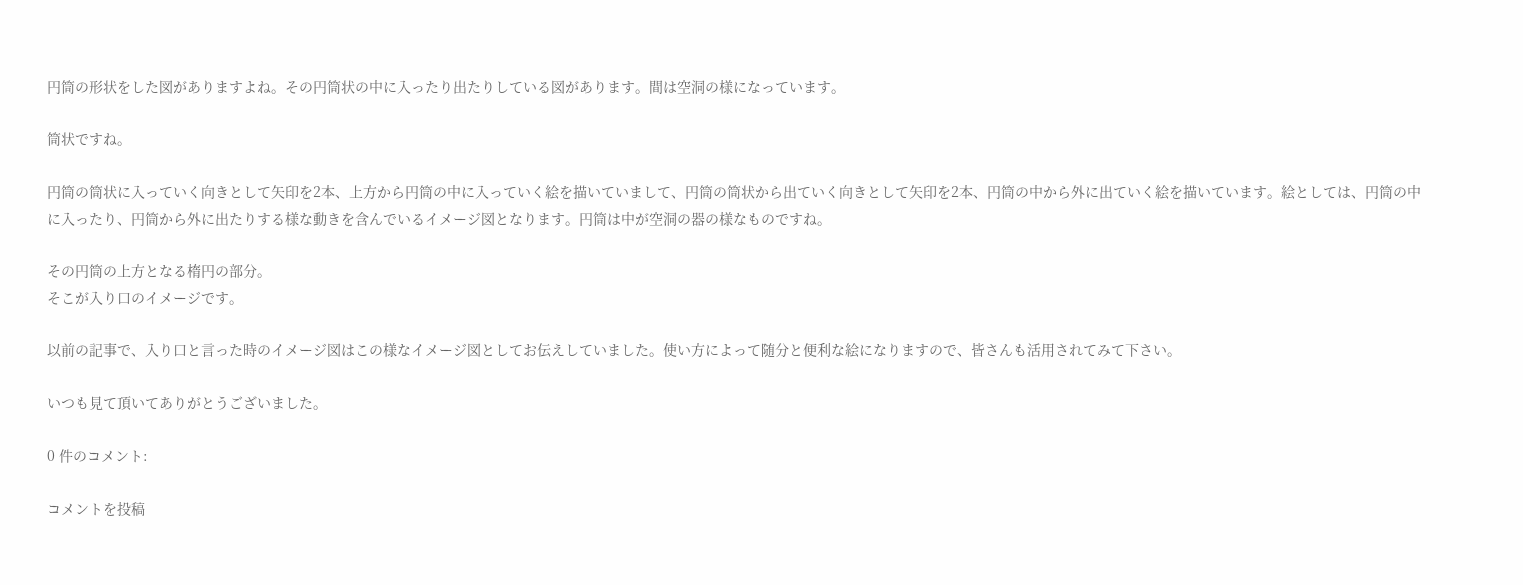円筒の形状をした図がありますよね。その円筒状の中に入ったり出たりしている図があります。間は空洞の様になっています。

筒状ですね。

円筒の筒状に入っていく向きとして矢印を2本、上方から円筒の中に入っていく絵を描いていまして、円筒の筒状から出ていく向きとして矢印を2本、円筒の中から外に出ていく絵を描いています。絵としては、円筒の中に入ったり、円筒から外に出たりする様な動きを含んでいるイメージ図となります。円筒は中が空洞の器の様なものですね。

その円筒の上方となる楕円の部分。
そこが入り口のイメージです。

以前の記事で、入り口と言った時のイメージ図はこの様なイメージ図としてお伝えしていました。使い方によって随分と便利な絵になりますので、皆さんも活用されてみて下さい。

いつも見て頂いてありがとうございました。

0 件のコメント:

コメントを投稿